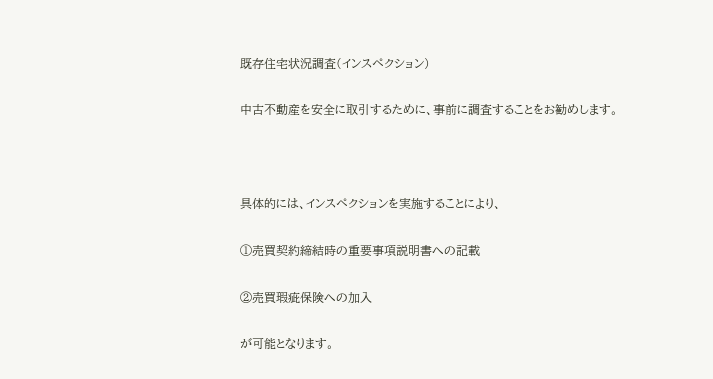既存住宅状況調査(インスペクション)

中古不動産を安全に取引するために、事前に調査することをお勧めします。



具体的には、インスペクションを実施することにより、

①売買契約締結時の重要事項説明書への記載

②売買瑕疵保険への加入

が可能となります。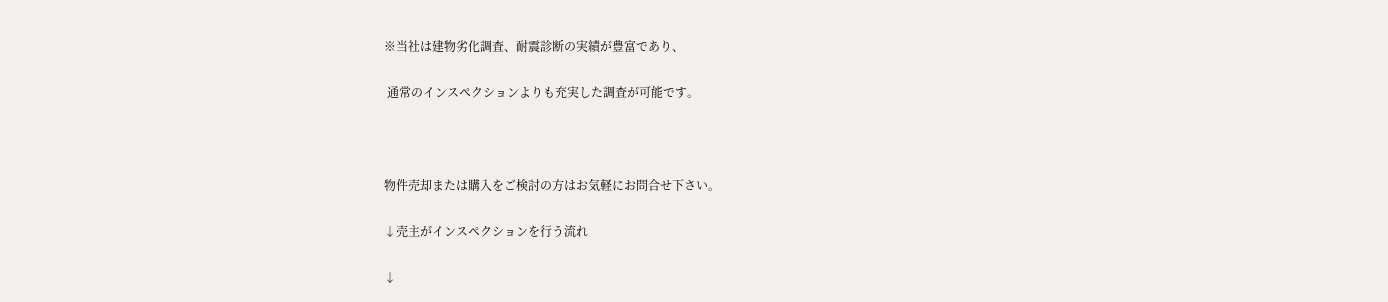※当社は建物劣化調査、耐震診断の実績が豊富であり、

 通常のインスペクションよりも充実した調査が可能です。



物件売却または購入をご検討の方はお気軽にお問合せ下さい。

↓売主がインスペクションを行う流れ

↓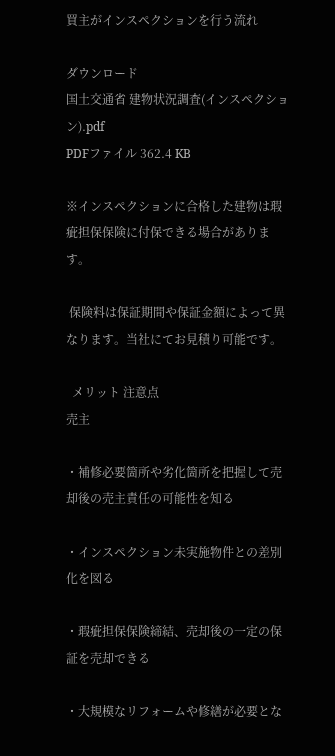買主がインスペクションを行う流れ

ダウンロード
国土交通省 建物状況調査(インスペクション).pdf
PDFファイル 362.4 KB

※インスペクションに合格した建物は瑕疵担保保険に付保できる場合があります。

 保険料は保証期間や保証金額によって異なります。当社にてお見積り可能です。

  メリット 注意点
売主

・補修必要箇所や劣化箇所を把握して売却後の売主責任の可能性を知る

・インスペクション未実施物件との差別化を図る

・瑕疵担保保険締結、売却後の一定の保証を売却できる

・大規模なリフォームや修繕が必要とな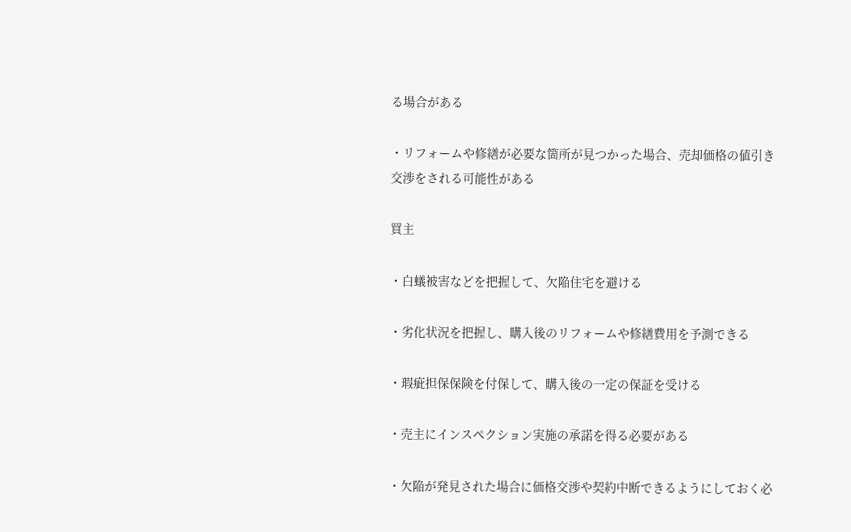る場合がある

・リフォームや修繕が必要な箇所が見つかった場合、売却価格の値引き交渉をされる可能性がある

買主

・白蟻被害などを把握して、欠陥住宅を避ける

・劣化状況を把握し、購入後のリフォームや修繕費用を予測できる

・瑕疵担保保険を付保して、購入後の一定の保証を受ける

・売主にインスペクション実施の承諾を得る必要がある

・欠陥が発見された場合に価格交渉や契約中断できるようにしておく必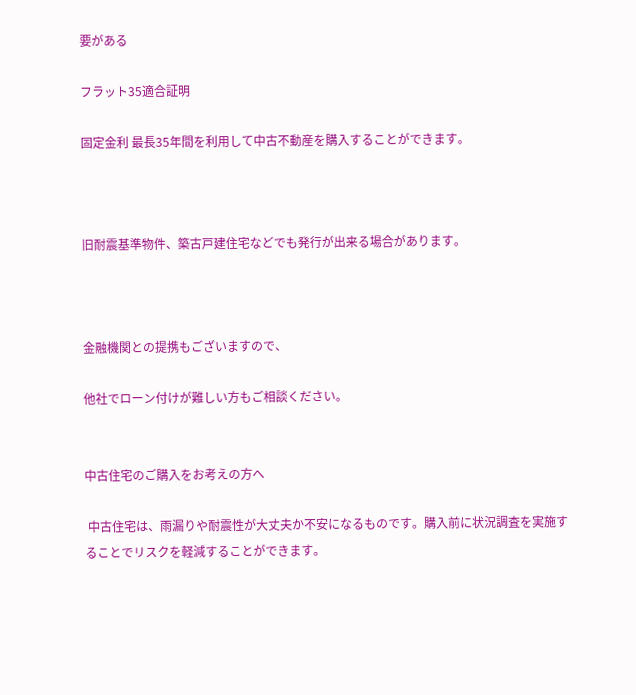要がある

フラット35適合証明

固定金利 最長35年間を利用して中古不動産を購入することができます。



旧耐震基準物件、築古戸建住宅などでも発行が出来る場合があります。



金融機関との提携もございますので、

他社でローン付けが難しい方もご相談ください。


中古住宅のご購入をお考えの方へ

 中古住宅は、雨漏りや耐震性が大丈夫か不安になるものです。購入前に状況調査を実施することでリスクを軽減することができます。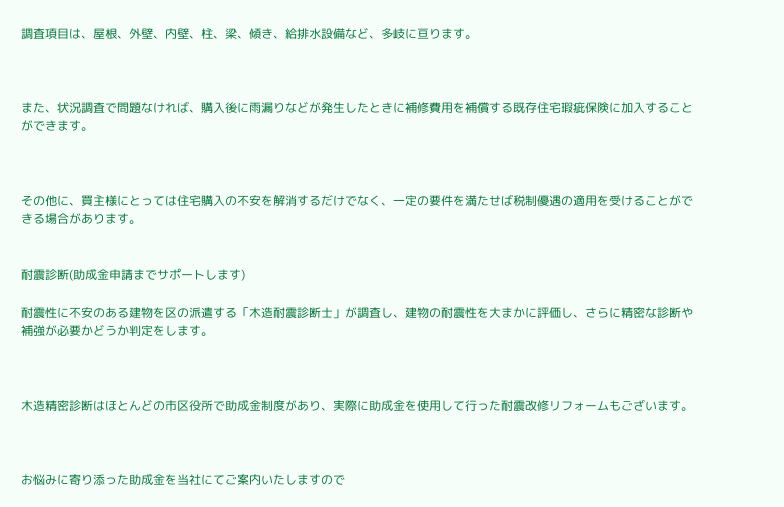調査項目は、屋根、外壁、内壁、柱、梁、傾き、給排水設備など、多岐に亘ります。



また、状況調査で問題なければ、購入後に雨漏りなどが発生したときに補修費用を補償する既存住宅瑕疵保険に加入することができます。



その他に、買主様にとっては住宅購入の不安を解消するだけでなく、一定の要件を満たせば税制優遇の適用を受けることができる場合があります。


耐震診断(助成金申請までサポートします)

耐震性に不安のある建物を区の派遣する「木造耐震診断士」が調査し、建物の耐震性を大まかに評価し、さらに精密な診断や補強が必要かどうか判定をします。



木造精密診断はほとんどの市区役所で助成金制度があり、実際に助成金を使用して行った耐震改修リフォームもございます。



お悩みに寄り添った助成金を当社にてご案内いたしますので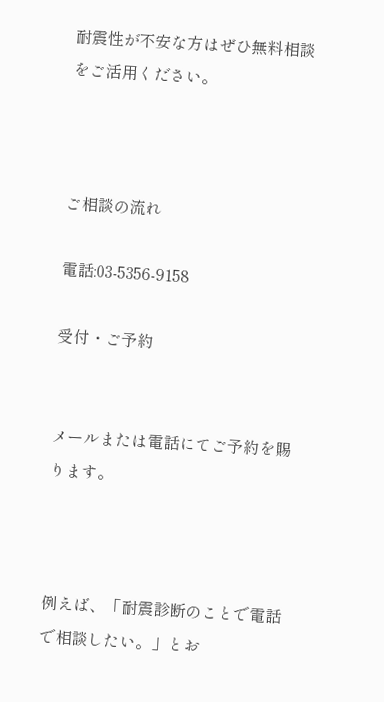耐震性が不安な方はぜひ無料相談をご活用ください。



ご相談の流れ

電話:03-5356-9158

受付・ご予約


メールまたは電話にてご予約を賜ります。



例えば、「耐震診断のことで電話で相談したい。」とお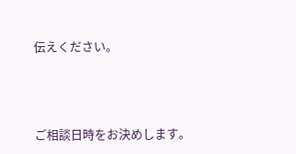伝えください。



ご相談日時をお決めします。